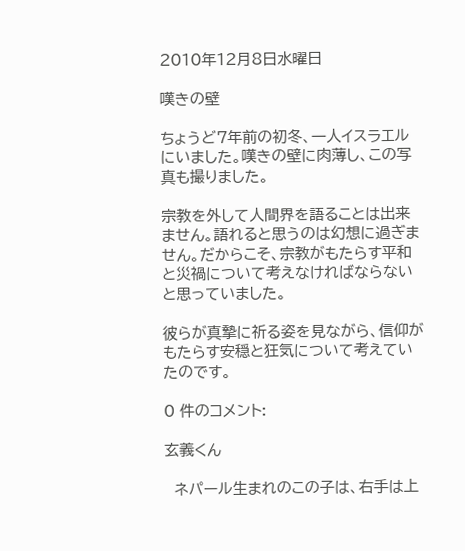2010年12月8日水曜日

嘆きの壁

ちょうど7年前の初冬、一人イスラエルにいました。嘆きの壁に肉薄し、この写真も撮りました。

宗教を外して人間界を語ることは出来ません。語れると思うのは幻想に過ぎません。だからこそ、宗教がもたらす平和と災禍について考えなければならないと思っていました。

彼らが真摯に祈る姿を見ながら、信仰がもたらす安穏と狂気について考えていたのです。

0 件のコメント:

玄義くん

  ネパール生まれのこの子は、右手は上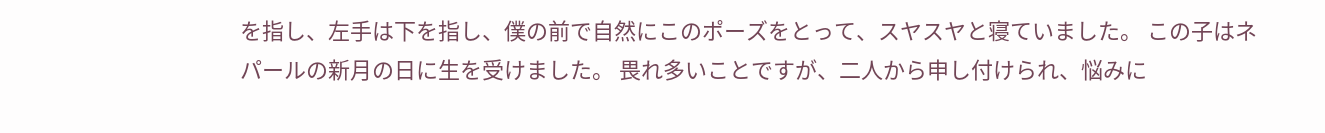を指し、左手は下を指し、僕の前で自然にこのポーズをとって、スヤスヤと寝ていました。 この子はネパールの新月の日に生を受けました。 畏れ多いことですが、二人から申し付けられ、悩みに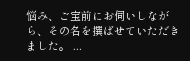悩み、ご宝前にお伺いしながら、その名を撰ばせていただきました。 ...